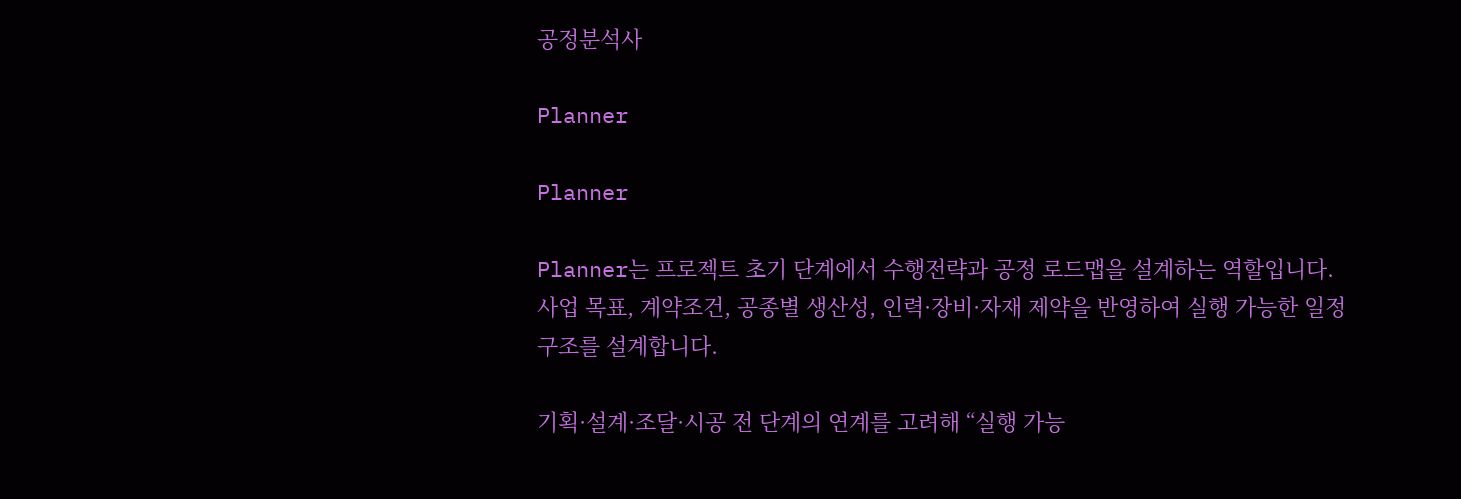공정분석사

Planner

Planner

Planner는 프로젝트 초기 단계에서 수행전략과 공정 로드맵을 설계하는 역할입니다. 사업 목표, 계약조건, 공종별 생산성, 인력·장비·자재 제약을 반영하여 실행 가능한 일정구조를 설계합니다.

기획·설계·조달·시공 전 단계의 연계를 고려해 “실행 가능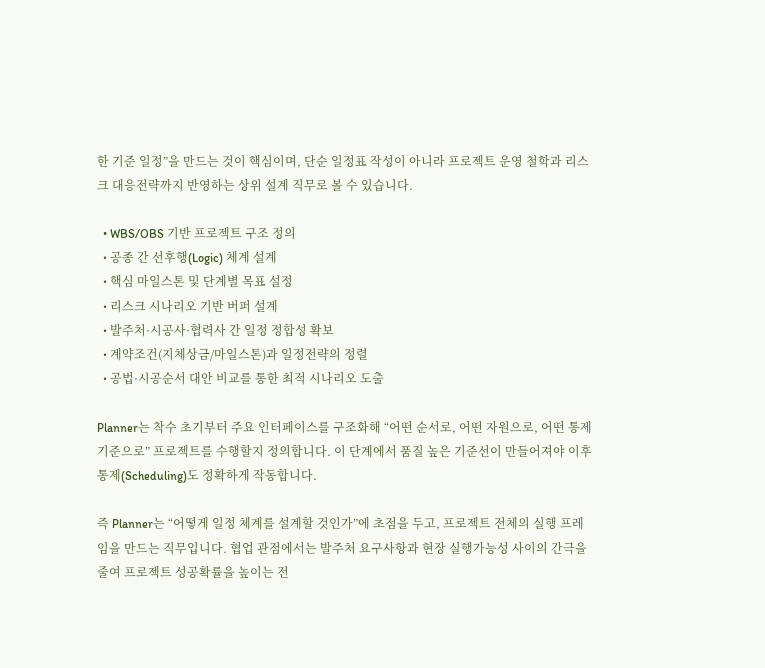한 기준 일정”을 만드는 것이 핵심이며, 단순 일정표 작성이 아니라 프로젝트 운영 철학과 리스크 대응전략까지 반영하는 상위 설계 직무로 볼 수 있습니다.

  • WBS/OBS 기반 프로젝트 구조 정의
  • 공종 간 선후행(Logic) 체계 설계
  • 핵심 마일스톤 및 단계별 목표 설정
  • 리스크 시나리오 기반 버퍼 설계
  • 발주처·시공사·협력사 간 일정 정합성 확보
  • 계약조건(지체상금/마일스톤)과 일정전략의 정렬
  • 공법·시공순서 대안 비교를 통한 최적 시나리오 도출

Planner는 착수 초기부터 주요 인터페이스를 구조화해 “어떤 순서로, 어떤 자원으로, 어떤 통제기준으로” 프로젝트를 수행할지 정의합니다. 이 단계에서 품질 높은 기준선이 만들어져야 이후 통제(Scheduling)도 정확하게 작동합니다.

즉 Planner는 “어떻게 일정 체계를 설계할 것인가”에 초점을 두고, 프로젝트 전체의 실행 프레임을 만드는 직무입니다. 협업 관점에서는 발주처 요구사항과 현장 실행가능성 사이의 간극을 줄여 프로젝트 성공확률을 높이는 전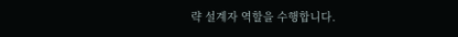략 설계자 역할을 수행합니다.